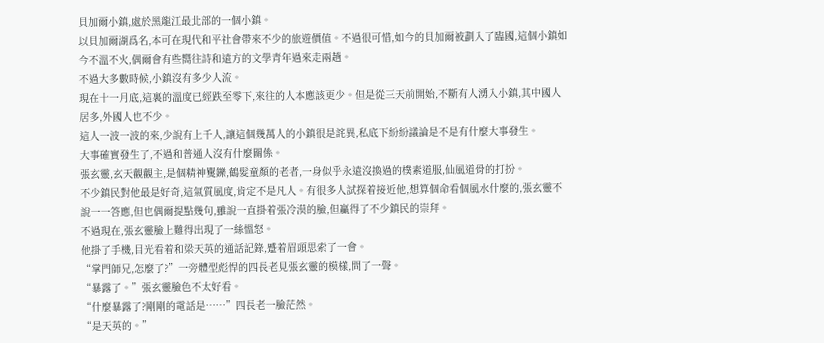貝加爾小鎮,處於黑龍江最北部的一個小鎮。
以貝加爾湖爲名,本可在現代和平社會帶來不少的旅遊價值。不過很可惜,如今的貝加爾被劃入了臨國,這個小鎮如今不溫不火,偶爾會有些嚮往詩和遠方的文學青年過來走兩趟。
不過大多數時候,小鎮沒有多少人流。
現在十一月底,這裏的溫度已經跌至零下,來往的人本應該更少。但是從三天前開始,不斷有人湧入小鎮,其中國人居多,外國人也不少。
這人一波一波的來,少說有上千人,讓這個幾萬人的小鎮很是詫異,私底下紛紛議論是不是有什麼大事發生。
大事確實發生了,不過和普通人沒有什麼關係。
張玄靈,玄天觀觀主,是個精神矍鑠,鶴髮童顏的老者,一身似乎永遠沒換過的樸素道服,仙風道骨的打扮。
不少鎮民對他最是好奇,這氣質風度,肯定不是凡人。有很多人試探着接近他,想算個命看個風水什麼的,張玄靈不說一一答應,但也偶爾提點幾句,雖說一直掛着張冷漠的臉,但贏得了不少鎮民的崇拜。
不過現在,張玄靈臉上難得出現了一絲慍怒。
他掛了手機,目光看着和梁天英的通話記錄,蹙着眉頭思索了一會。
“掌門師兄,怎麼了?”一旁體型彪悍的四長老見張玄靈的模樣,問了一聲。
“暴露了。”張玄靈臉色不太好看。
“什麼暴露了?剛剛的電話是……”四長老一臉茫然。
“是天英的。”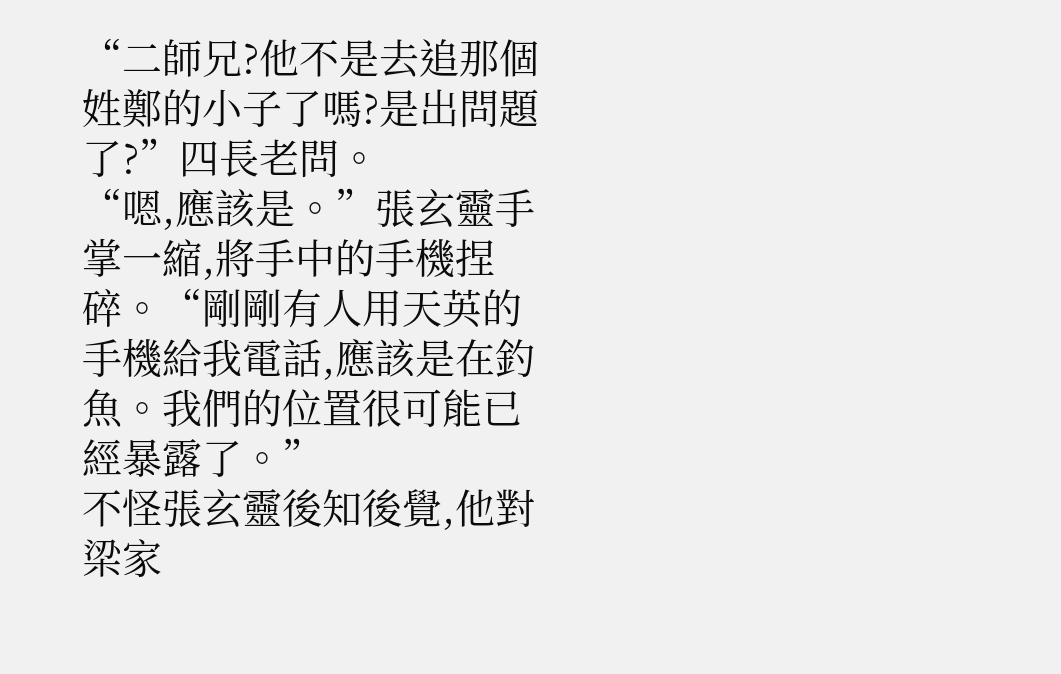“二師兄?他不是去追那個姓鄭的小子了嗎?是出問題了?”四長老問。
“嗯,應該是。”張玄靈手掌一縮,將手中的手機捏碎。“剛剛有人用天英的手機給我電話,應該是在釣魚。我們的位置很可能已經暴露了。”
不怪張玄靈後知後覺,他對梁家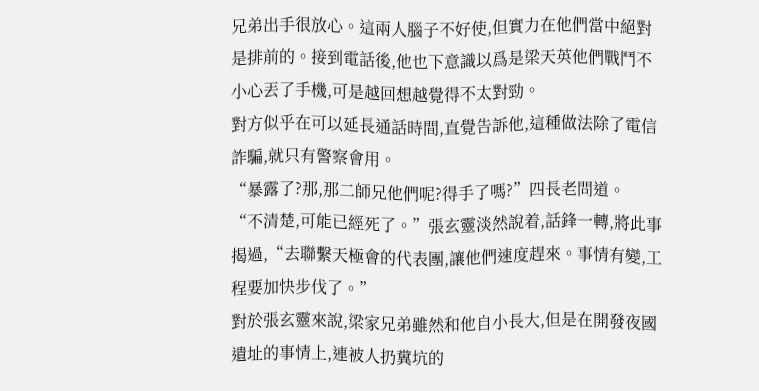兄弟出手很放心。這兩人腦子不好使,但實力在他們當中絕對是排前的。接到電話後,他也下意識以爲是梁天英他們戰鬥不小心丟了手機,可是越回想越覺得不太對勁。
對方似乎在可以延長通話時間,直覺告訴他,這種做法除了電信詐騙,就只有警察會用。
“暴露了?那,那二師兄他們呢?得手了嗎?”四長老問道。
“不清楚,可能已經死了。”張玄靈淡然說着,話鋒一轉,將此事揭過,“去聯繫天極會的代表團,讓他們速度趕來。事情有變,工程要加快步伐了。”
對於張玄靈來說,梁家兄弟雖然和他自小長大,但是在開發夜國遺址的事情上,連被人扔糞坑的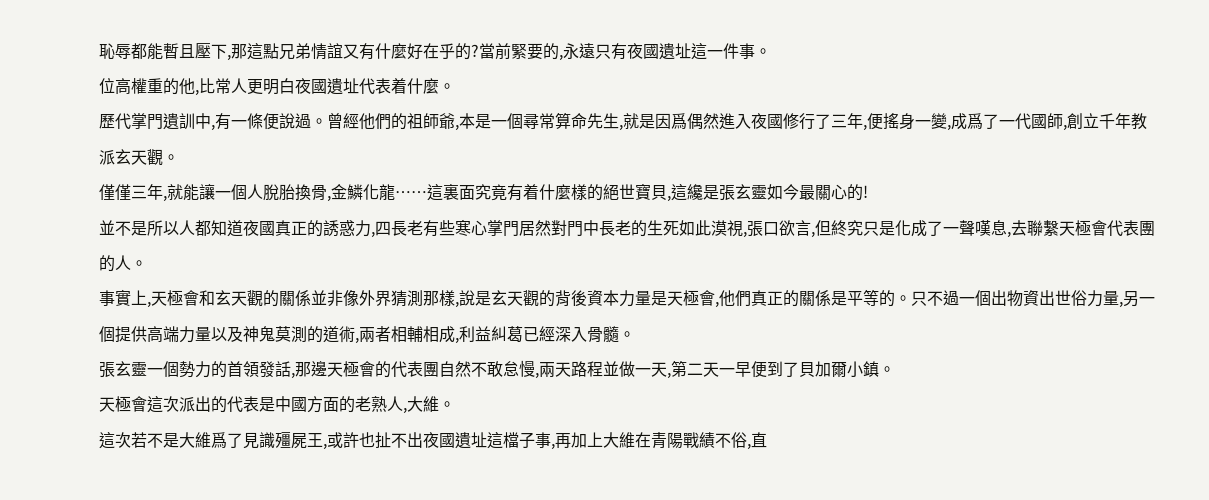恥辱都能暫且壓下,那這點兄弟情誼又有什麼好在乎的?當前緊要的,永遠只有夜國遺址這一件事。
位高權重的他,比常人更明白夜國遺址代表着什麼。
歷代掌門遺訓中,有一條便說過。曾經他們的祖師爺,本是一個尋常算命先生,就是因爲偶然進入夜國修行了三年,便搖身一變,成爲了一代國師,創立千年教派玄天觀。
僅僅三年,就能讓一個人脫胎換骨,金鱗化龍……這裏面究竟有着什麼樣的絕世寶貝,這纔是張玄靈如今最關心的!
並不是所以人都知道夜國真正的誘惑力,四長老有些寒心掌門居然對門中長老的生死如此漠視,張口欲言,但終究只是化成了一聲嘆息,去聯繫天極會代表團的人。
事實上,天極會和玄天觀的關係並非像外界猜測那樣,說是玄天觀的背後資本力量是天極會,他們真正的關係是平等的。只不過一個出物資出世俗力量,另一個提供高端力量以及神鬼莫測的道術,兩者相輔相成,利益糾葛已經深入骨髓。
張玄靈一個勢力的首領發話,那邊天極會的代表團自然不敢怠慢,兩天路程並做一天,第二天一早便到了貝加爾小鎮。
天極會這次派出的代表是中國方面的老熟人,大維。
這次若不是大維爲了見識殭屍王,或許也扯不出夜國遺址這檔子事,再加上大維在青陽戰績不俗,直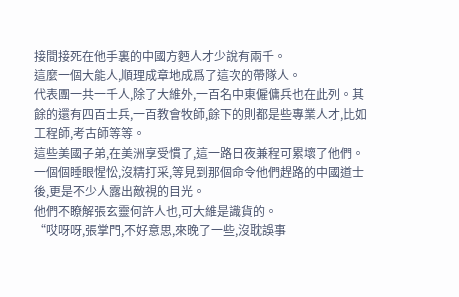接間接死在他手裏的中國方麪人才少說有兩千。
這麼一個大能人,順理成章地成爲了這次的帶隊人。
代表團一共一千人,除了大維外,一百名中東僱傭兵也在此列。其餘的還有四百士兵,一百教會牧師,餘下的則都是些專業人才,比如工程師,考古師等等。
這些美國子弟,在美洲享受慣了,這一路日夜兼程可累壞了他們。一個個睡眼惺忪,沒精打采,等見到那個命令他們趕路的中國道士後,更是不少人露出敵視的目光。
他們不瞭解張玄靈何許人也,可大維是識貨的。
“哎呀呀,張掌門,不好意思,來晚了一些,沒耽誤事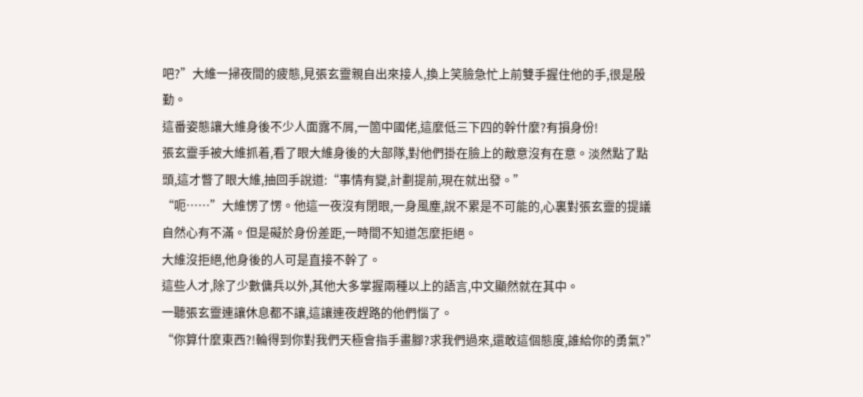吧?”大維一掃夜間的疲態,見張玄靈親自出來接人,換上笑臉急忙上前雙手握住他的手,很是殷勤。
這番姿態讓大維身後不少人面露不屑,一箇中國佬,這麼低三下四的幹什麼?有損身份!
張玄靈手被大維抓着,看了眼大維身後的大部隊,對他們掛在臉上的敵意沒有在意。淡然點了點頭,這才瞥了眼大維,抽回手說道:“事情有變,計劃提前,現在就出發。”
“呃……”大維愣了愣。他這一夜沒有閉眼,一身風塵,說不累是不可能的,心裏對張玄靈的提議自然心有不滿。但是礙於身份差距,一時間不知道怎麼拒絕。
大維沒拒絕,他身後的人可是直接不幹了。
這些人才,除了少數傭兵以外,其他大多掌握兩種以上的語言,中文顯然就在其中。
一聽張玄靈連讓休息都不讓,這讓連夜趕路的他們惱了。
“你算什麼東西?!輪得到你對我們天極會指手畫腳?求我們過來,還敢這個態度,誰給你的勇氣?”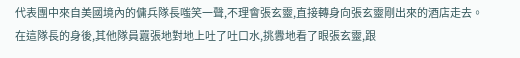代表團中來自美國境內的傭兵隊長嗤笑一聲,不理會張玄靈,直接轉身向張玄靈剛出來的酒店走去。
在這隊長的身後,其他隊員囂張地對地上吐了吐口水,挑釁地看了眼張玄靈,跟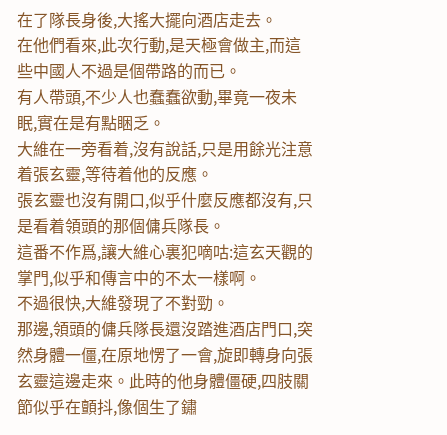在了隊長身後,大搖大擺向酒店走去。
在他們看來,此次行動,是天極會做主,而這些中國人不過是個帶路的而已。
有人帶頭,不少人也蠢蠢欲動,畢竟一夜未眠,實在是有點睏乏。
大維在一旁看着,沒有說話,只是用餘光注意着張玄靈,等待着他的反應。
張玄靈也沒有開口,似乎什麼反應都沒有,只是看着領頭的那個傭兵隊長。
這番不作爲,讓大維心裏犯嘀咕:這玄天觀的掌門,似乎和傳言中的不太一樣啊。
不過很快,大維發現了不對勁。
那邊,領頭的傭兵隊長還沒踏進酒店門口,突然身體一僵,在原地愣了一會,旋即轉身向張玄靈這邊走來。此時的他身體僵硬,四肢關節似乎在顫抖,像個生了鏽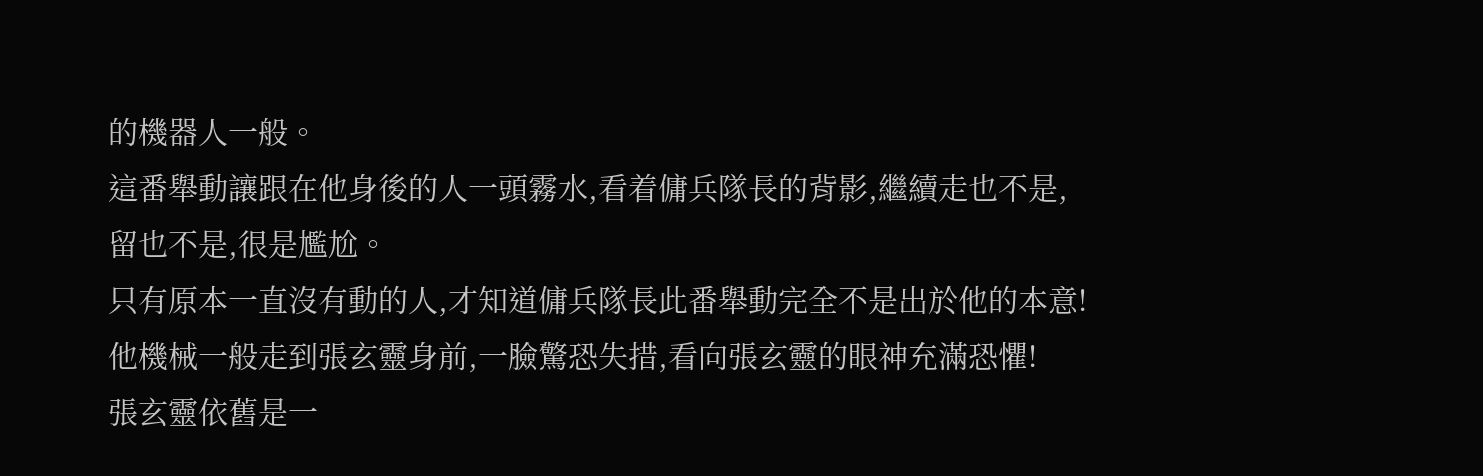的機器人一般。
這番舉動讓跟在他身後的人一頭霧水,看着傭兵隊長的背影,繼續走也不是,留也不是,很是尷尬。
只有原本一直沒有動的人,才知道傭兵隊長此番舉動完全不是出於他的本意!
他機械一般走到張玄靈身前,一臉驚恐失措,看向張玄靈的眼神充滿恐懼!
張玄靈依舊是一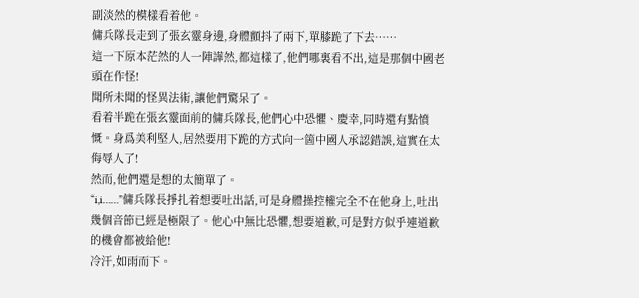副淡然的模樣看着他。
傭兵隊長走到了張玄靈身邊,身體顫抖了兩下,單膝跪了下去……
這一下原本茫然的人一陣譁然,都這樣了,他們哪裏看不出,這是那個中國老頭在作怪!
聞所未聞的怪異法術,讓他們驚呆了。
看着半跪在張玄靈面前的傭兵隊長,他們心中恐懼、慶幸,同時還有點憤慨。身爲美利堅人,居然要用下跪的方式向一箇中國人承認錯誤,這實在太侮辱人了!
然而,他們還是想的太簡單了。
“i,i……”傭兵隊長掙扎着想要吐出話,可是身體操控權完全不在他身上,吐出幾個音節已經是極限了。他心中無比恐懼,想要道歉,可是對方似乎連道歉的機會都被給他!
冷汗,如雨而下。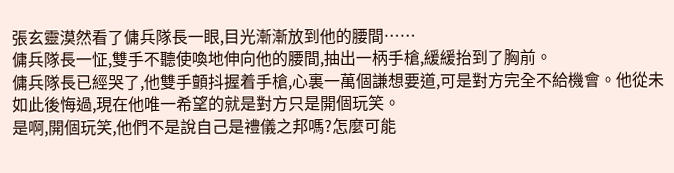張玄靈漠然看了傭兵隊長一眼,目光漸漸放到他的腰間……
傭兵隊長一怔,雙手不聽使喚地伸向他的腰間,抽出一柄手槍,緩緩抬到了胸前。
傭兵隊長已經哭了,他雙手顫抖握着手槍,心裏一萬個謙想要道,可是對方完全不給機會。他從未如此後悔過,現在他唯一希望的就是對方只是開個玩笑。
是啊,開個玩笑,他們不是說自己是禮儀之邦嗎?怎麼可能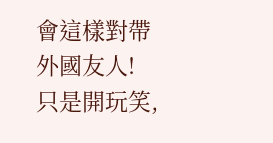會這樣對帶外國友人!
只是開玩笑,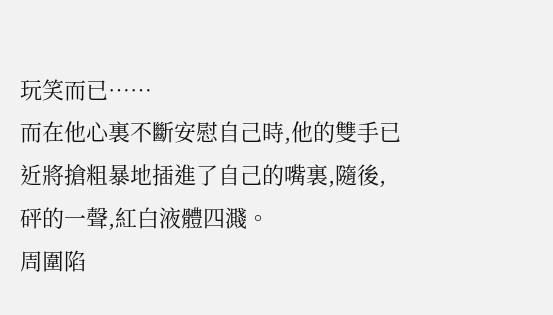玩笑而已……
而在他心裏不斷安慰自己時,他的雙手已近將搶粗暴地插進了自己的嘴裏,隨後,砰的一聲,紅白液體四濺。
周圍陷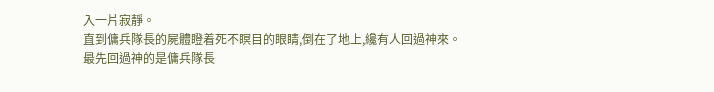入一片寂靜。
直到傭兵隊長的屍體瞪着死不瞑目的眼睛,倒在了地上,纔有人回過神來。
最先回過神的是傭兵隊長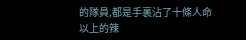的隊員,都是手裏沾了十條人命以上的辣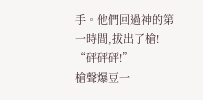手。他們回過神的第一時間,拔出了槍!
“砰砰砰!”
槍聲爆豆一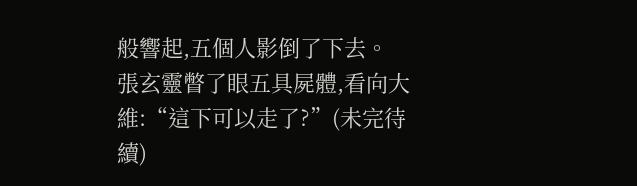般響起,五個人影倒了下去。
張玄靈瞥了眼五具屍體,看向大維:“這下可以走了?”(未完待續)